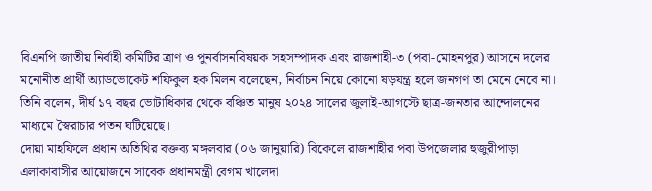বিএনপি জাতীয় নির্বাহী কমিটির ত্রাণ ও পুনর্বাসনবিষয়ক সহসম্পাদক এবং রাজশাহী-৩ (পবা-মোহনপুর) আসনে দলের মনোনীত প্রার্থী অ্যাডভোকেট শফিকুল হক মিলন বলেছেন, নির্বাচন নিয়ে কোনো ষড়যন্ত্র হলে জনগণ তা মেনে নেবে না। তিনি বলেন, দীর্ঘ ১৭ বছর ভোটাধিকার থেকে বঞ্চিত মানুষ ২০২৪ সালের জুলাই-আগস্টে ছাত্র-জনতার আন্দোলনের মাধ্যমে স্বৈরাচার পতন ঘটিয়েছে।
দোয়া মাহফিলে প্রধান অতিথির বক্তব্য মঙ্গলবার (০৬ জানুয়ারি) বিকেলে রাজশাহীর পবা উপজেলার হুজুরীপাড়া এলাকাবাসীর আয়োজনে সাবেক প্রধানমন্ত্রী বেগম খালেদা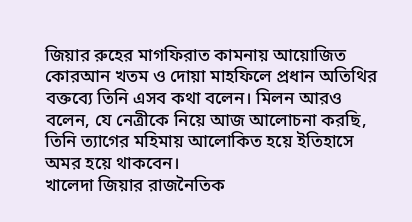জিয়ার রুহের মাগফিরাত কামনায় আয়োজিত কোরআন খতম ও দোয়া মাহফিলে প্রধান অতিথির বক্তব্যে তিনি এসব কথা বলেন। মিলন আরও বলেন, যে নেত্রীকে নিয়ে আজ আলোচনা করছি, তিনি ত্যাগের মহিমায় আলোকিত হয়ে ইতিহাসে অমর হয়ে থাকবেন।
খালেদা জিয়ার রাজনৈতিক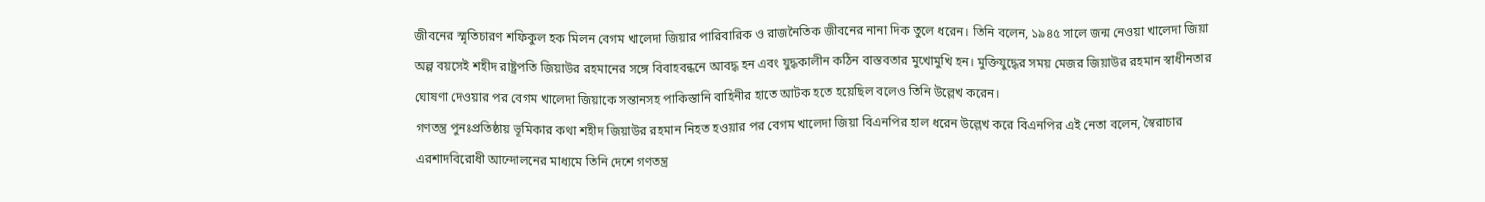জীবনের স্মৃতিচারণ শফিকুল হক মিলন বেগম খালেদা জিয়ার পারিবারিক ও রাজনৈতিক জীবনের নানা দিক তুলে ধরেন। তিনি বলেন, ১৯৪৫ সালে জন্ম নেওয়া খালেদা জিয়া অল্প বয়সেই শহীদ রাষ্ট্রপতি জিয়াউর রহমানের সঙ্গে বিবাহবন্ধনে আবদ্ধ হন এবং যুদ্ধকালীন কঠিন বাস্তবতার মুখোমুখি হন। মুক্তিযুদ্ধের সময় মেজর জিয়াউর রহমান স্বাধীনতার ঘোষণা দেওয়ার পর বেগম খালেদা জিয়াকে সন্তানসহ পাকিস্তানি বাহিনীর হাতে আটক হতে হয়েছিল বলেও তিনি উল্লেখ করেন।
গণতন্ত্র পুনঃপ্রতিষ্ঠায় ভূমিকার কথা শহীদ জিয়াউর রহমান নিহত হওয়ার পর বেগম খালেদা জিয়া বিএনপির হাল ধরেন উল্লেখ করে বিএনপির এই নেতা বলেন, স্বৈরাচার এরশাদবিরোধী আন্দোলনের মাধ্যমে তিনি দেশে গণতন্ত্র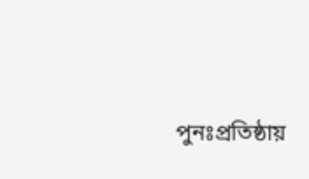পুনঃপ্রতিষ্ঠায়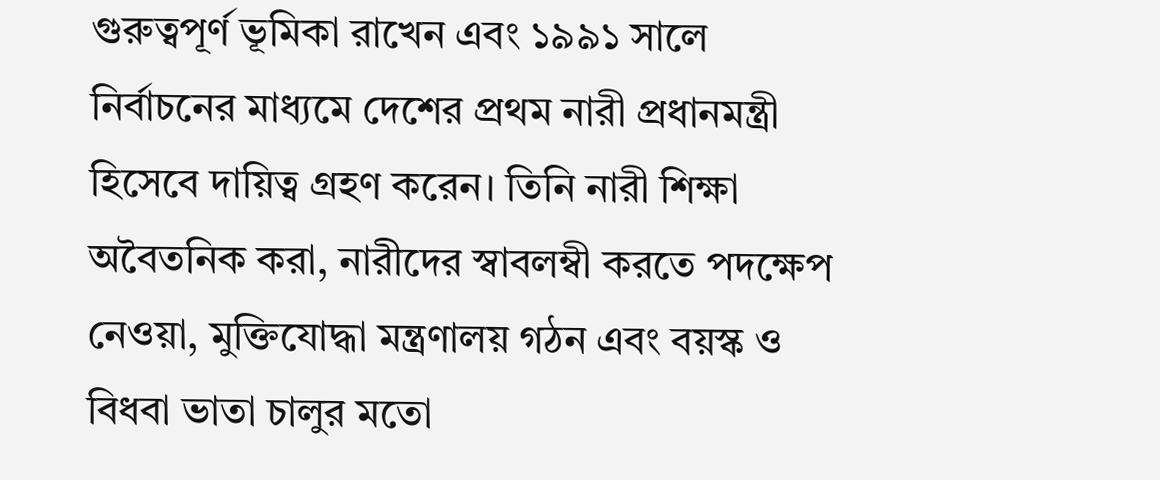গুরুত্বপূর্ণ ভূমিকা রাখেন এবং ১৯৯১ সালে নির্বাচনের মাধ্যমে দেশের প্রথম নারী প্রধানমন্ত্রী হিসেবে দায়িত্ব গ্রহণ করেন। তিনি নারী শিক্ষা অবৈতনিক করা, নারীদের স্বাবলম্বী করতে পদক্ষেপ নেওয়া, মুক্তিযোদ্ধা মন্ত্রণালয় গঠন এবং বয়স্ক ও বিধবা ভাতা চালুর মতো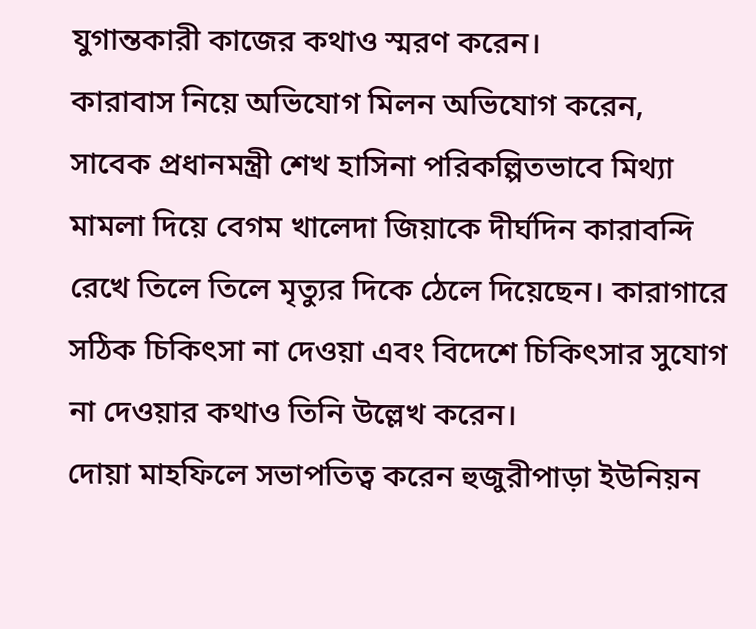যুগান্তকারী কাজের কথাও স্মরণ করেন।
কারাবাস নিয়ে অভিযোগ মিলন অভিযোগ করেন, সাবেক প্রধানমন্ত্রী শেখ হাসিনা পরিকল্পিতভাবে মিথ্যা মামলা দিয়ে বেগম খালেদা জিয়াকে দীর্ঘদিন কারাবন্দি রেখে তিলে তিলে মৃত্যুর দিকে ঠেলে দিয়েছেন। কারাগারে সঠিক চিকিৎসা না দেওয়া এবং বিদেশে চিকিৎসার সুযোগ না দেওয়ার কথাও তিনি উল্লেখ করেন।
দোয়া মাহফিলে সভাপতিত্ব করেন হুজুরীপাড়া ইউনিয়ন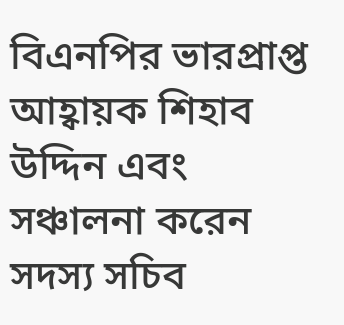বিএনপির ভারপ্রাপ্ত আহ্বায়ক শিহাব উদ্দিন এবং সঞ্চালনা করেন সদস্য সচিব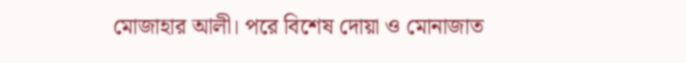মোজাহার আলী। পরে বিশেষ দোয়া ও মোনাজাত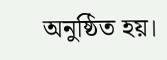অনুষ্ঠিত হয়।